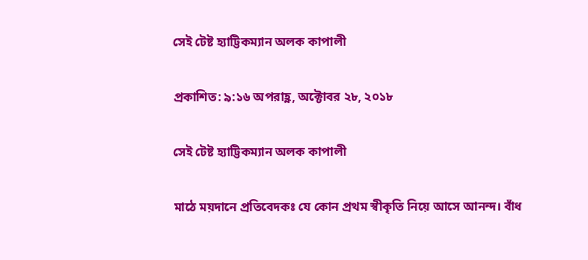সেই টেষ্ট হ্যাট্টিকম্যান অলক কাপালী

প্রকাশিত: ৯:১৬ অপরাহ্ণ, অক্টোবর ২৮, ২০১৮

সেই টেষ্ট হ্যাট্টিকম্যান অলক কাপালী

মাঠে ময়দানে প্রতিবেদকঃ যে কোন প্রথম স্বীকৃতি নিয়ে আসে আনন্দ। বাঁধ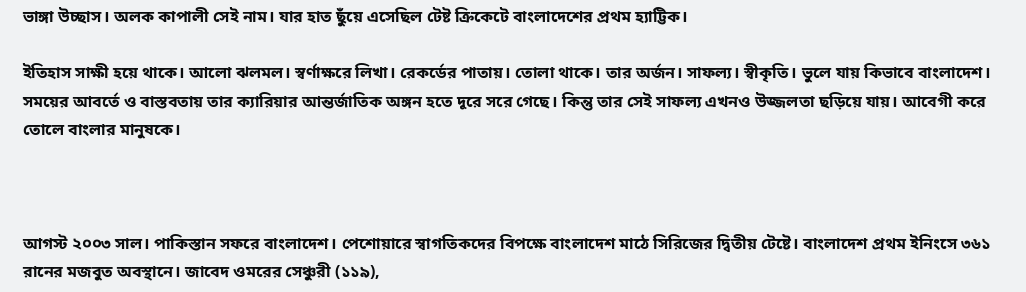ভাঙ্গা উচ্ছাস। অলক কাপালী সেই নাম। যার হাত ছুঁয়ে এসেছিল টেষ্ট ক্রিকেটে বাংলাদেশের প্রথম হ্যাট্টিক।

ইতিহাস সাক্ষী হয়ে থাকে। আলো ঝলমল। স্বর্ণাক্ষরে লিখা। রেকর্ডের পাতায়। তোলা থাকে। তার অর্জন। সাফল্য। স্বীকৃতি। ভুলে যায় কিভাবে বাংলাদেশ। সময়ের আবর্তে ও বাস্তবতায় তার ক্যারিয়ার আন্তর্জাতিক অঙ্গন হতে দূরে সরে গেছে। কিন্তু তার সেই সাফল্য এখনও উজ্জলতা ছড়িয়ে যায়। আবেগী করে তোলে বাংলার মানুষকে।



আগস্ট ২০০৩ সাল। পাকিস্তান সফরে বাংলাদেশ। পেশোয়ারে স্বাগতিকদের বিপক্ষে বাংলাদেশ মাঠে সিরিজের দ্বিতীয় টেষ্টে। বাংলাদেশ প্রথম ইনিংসে ৩৬১ রানের মজবুত অবস্থানে। জাবেদ ওমরের সেঞ্চুরী (১১৯),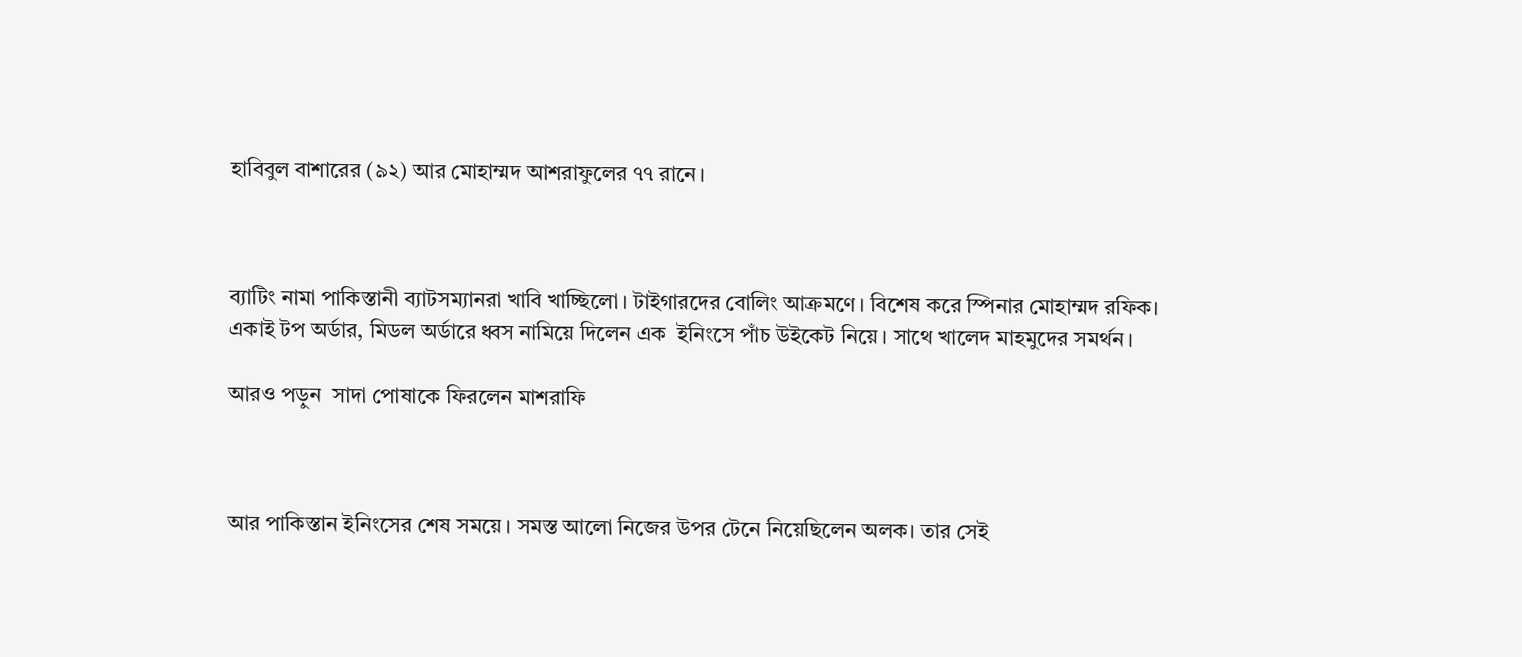হাবিবুল বাশারের (৯২) আর মোহাম্মদ আশরাফুলের ৭৭ রানে।



ব্যাটিং নামা পাকিস্তানী ব্যাটসম্যানরা খাবি খাচ্ছিলো। টাইগারদের বোলিং আক্রমণে। বিশেষ করে স্পিনার মোহাম্মদ রফিক। একাই টপ অর্ডার, মিডল অর্ডারে ধ্বস নামিয়ে দিলেন এক  ইনিংসে পাঁচ উইকেট নিয়ে। সাথে খালেদ মাহমুদের সমর্থন।

আরও পড়ুন  সাদা পোষাকে ফিরলেন মাশরাফি



আর পাকিস্তান ইনিংসের শেষ সময়ে। সমস্ত আলো নিজের উপর টেনে নিয়েছিলেন অলক। তার সেই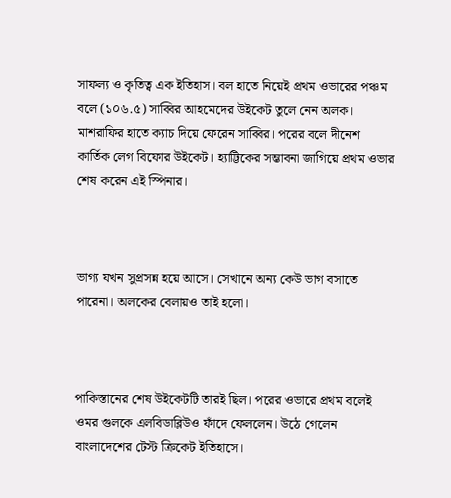সাফল্য ও কৃতিত্ব এক ইতিহাস। বল হাতে নিয়েই প্রথম ওভারের পঞ্চম বলে (১০৬.৫) সাব্বির আহমেদের উইকেট তুলে নেন অলক। মাশরাফির হাতে ক্যাচ দিয়ে ফেরেন সাব্বির। পরের বলে দীনেশ কার্তিক লেগ বিফোর উইকেট। হ্যাট্টিকের সম্ভাবনা জাগিয়ে প্রথম ওভার শেষ করেন এই স্পিনার।



ভাগ্য যখন সুপ্রসন্ন হয়ে আসে। সেখানে অন্য কেউ ভাগ বসাতে পারেনা। অলকের বেলায়ও তাই হলো।



পাকিস্তানের শেষ উইকেটটি তারই ছিল। পরের ওভারে প্রথম বলেই ওমর গুলকে এলবিডাব্লিউও ফাঁদে ফেললেন। উঠে গেলেন বাংলাদেশের টেস্ট ক্রিকেট ইতিহাসে।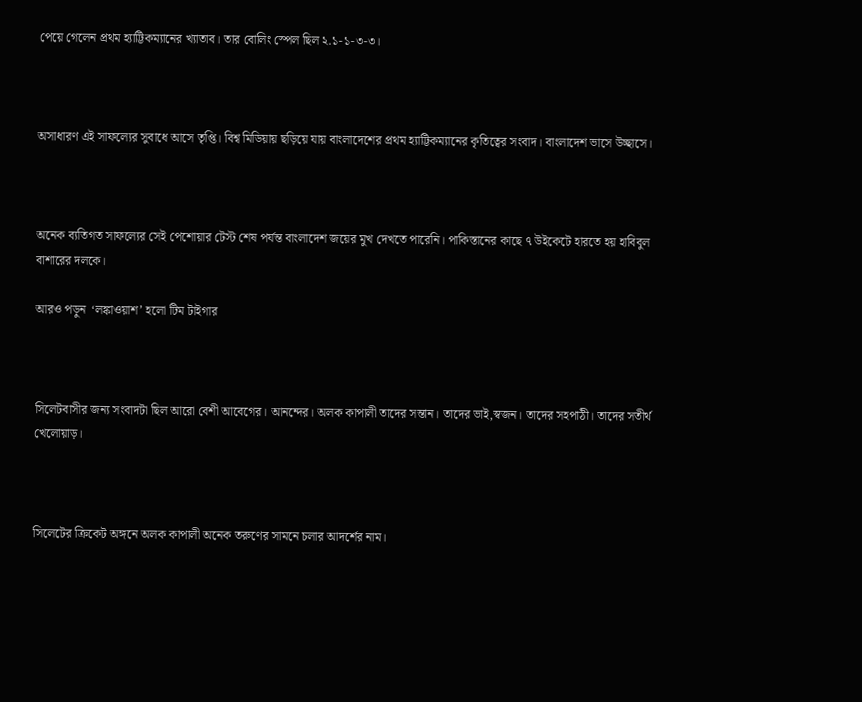পেয়ে গেলেন প্রথম হ্যাট্টিকম্যানের খ্যাতাব। তার বোলিং স্পেল ছিল ২.১-১-৩-৩।



অসাধারণ এই সাফল্যের সুবাধে আসে তৃপ্তি। বিশ্ব মিডিয়ায় ছড়িয়ে যায় বাংলাদেশের প্রথম হ্যাট্টিকম্যানের কৃতিত্বের সংবাদ। বাংলাদেশ ভাসে উচ্ছাসে।



অনেক ব্যতিগত সাফল্যের সেই পেশোয়ার টেস্ট শেষ পর্যন্ত বাংলাদেশ জয়ের মুখ দেখতে পারেনি। পাকিস্তানের কাছে ৭ উইকেটে হারতে হয় হাবিবুল বাশারের দলকে।

আরও পড়ুন  ‘লঙ্কাওয়াশ’ হলো টিম টাইগার



সিলেটবাসীর জন্য সংবাদটা ছিল আরো বেশী আবেগের। আনন্দের। অলক কাপালী তাদের সন্তান। তাদের ভাই,স্বজন। তাদের সহপাঠী। তাদের সতীর্থ খেলোয়াড়।



সিলেটের ক্রিকেট অঙ্গনে অলক কাপালী অনেক তরুণের সামনে চলার আদর্শের নাম।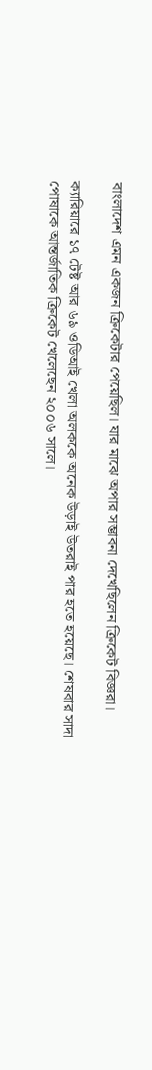বাংলাদেশ এমন একজন ক্রিকেটার পেয়েছিল। যার মাঝে অপার সম্ভাবনা দেখেছিলেন ক্রিকেট বিজ্ঞরা।

ক্যারিয়ারে ১৭ টেষ্ট আর ৬৯ ওডিআই খেলা অলককে অনেক উড়াই উতরাই পার হতে হয়েছে। শেষবার সাদা পোষাকে আন্তর্জাতিক ক্রিকেট খেলেছেন ২০০৬ সালে।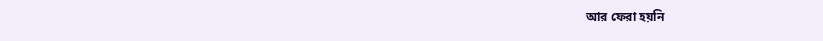আর ফেরা হয়নি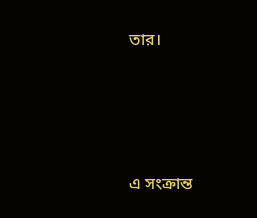তার।





এ সংক্রান্ত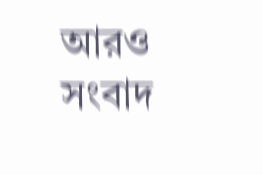আরও সংবাদ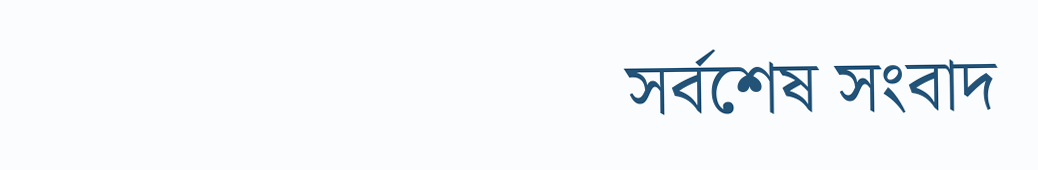সর্বশেষ সংবাদ